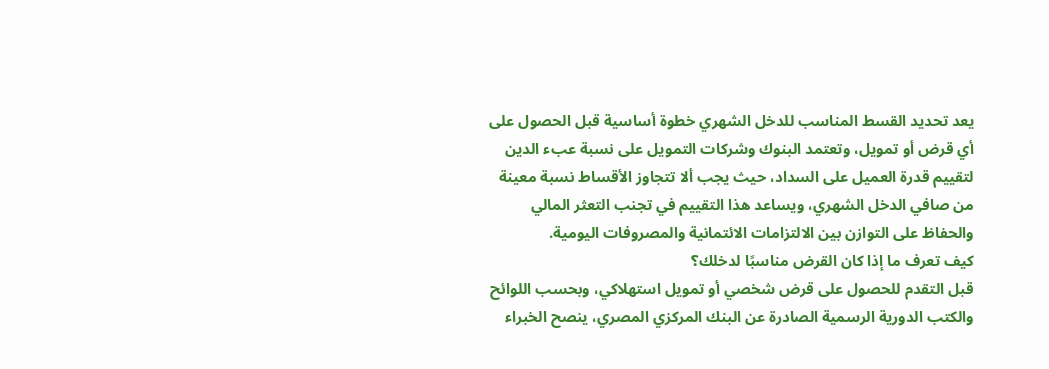يعد تحديد القسط المناسب للدخل الشهري خطوة أساسية قبل الحصول على أي قرض أو تمويل، وتعتمد البنوك وشركات التمويل على نسبة عبء الدين لتقييم قدرة العميل على السداد، حيث يجب ألا تتجاوز الأقساط نسبة معينة من صافي الدخل الشهري، ويساعد هذا التقييم في تجنب التعثر المالي والحفاظ على التوازن بين الالتزامات الائتمانية والمصروفات اليومية.
كيف تعرف ما إذا كان القرض مناسبًا لدخلك؟
قبل التقدم للحصول على قرض شخصي أو تمويل استهلاكي، وبحسب اللوائح والكتب الدورية الرسمية الصادرة عن البنك المركزي المصري، ينصح الخبراء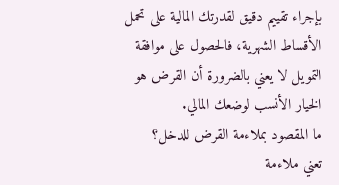بإجراء تقييم دقيق لقدرتك المالية على تحمل الأقساط الشهرية، فالحصول على موافقة التمويل لا يعني بالضرورة أن القرض هو الخيار الأنسب لوضعك المالي.
ما المقصود بملاءمة القرض للدخل؟
تعني ملاءمة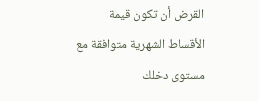القرض أن تكون قيمة الأقساط الشهرية متوافقة مع مستوى دخلك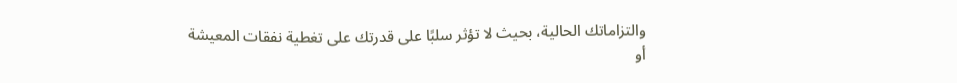والتزاماتك الحالية، بحيث لا تؤثر سلبًا على قدرتك على تغطية نفقات المعيشة أو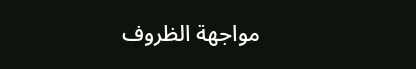مواجهة الظروف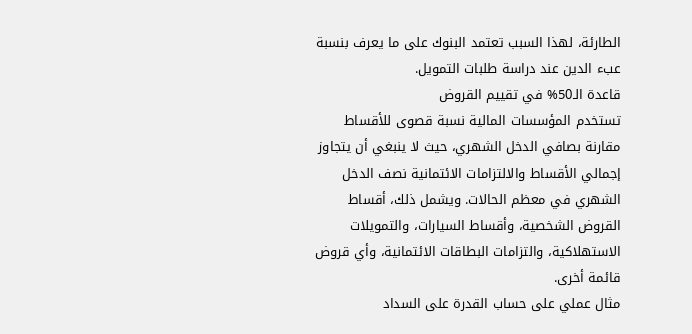الطارئة، لهذا السبب تعتمد البنوك على ما يعرف بنسبة عبء الدين عند دراسة طلبات التمويل.
قاعدة الـ50% في تقييم القروض
تستخدم المؤسسات المالية نسبة قصوى للأقساط مقارنة بصافي الدخل الشهري، حيث لا ينبغي أن يتجاوز إجمالي الأقساط والالتزامات الائتمانية نصف الدخل الشهري في معظم الحالات. ويشمل ذلك، أقساط القروض الشخصية، وأقساط السيارات، والتمويلات الاستهلاكية، والتزامات البطاقات الائتمانية، وأي قروض قائمة أخرى.
مثال عملي على حساب القدرة على السداد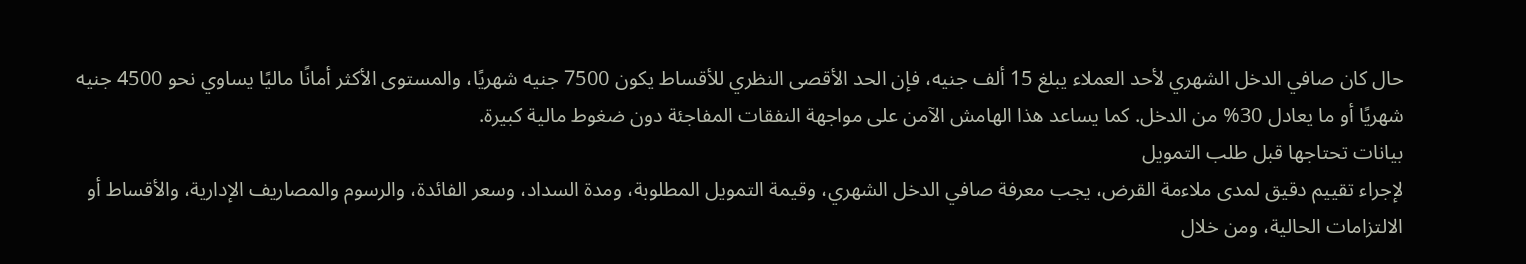حال كان صافي الدخل الشهري لأحد العملاء يبلغ 15 ألف جنيه، فإن الحد الأقصى النظري للأقساط يكون 7500 جنيه شهريًا، والمستوى الأكثر أمانًا ماليًا يساوي نحو 4500 جنيه شهريًا أو ما يعادل 30% من الدخل. كما يساعد هذا الهامش الآمن على مواجهة النفقات المفاجئة دون ضغوط مالية كبيرة.
بيانات تحتاجها قبل طلب التمويل
لإجراء تقييم دقيق لمدى ملاءمة القرض، يجب معرفة صافي الدخل الشهري، وقيمة التمويل المطلوبة، ومدة السداد، وسعر الفائدة، والرسوم والمصاريف الإدارية، والأقساط أو الالتزامات الحالية، ومن خلال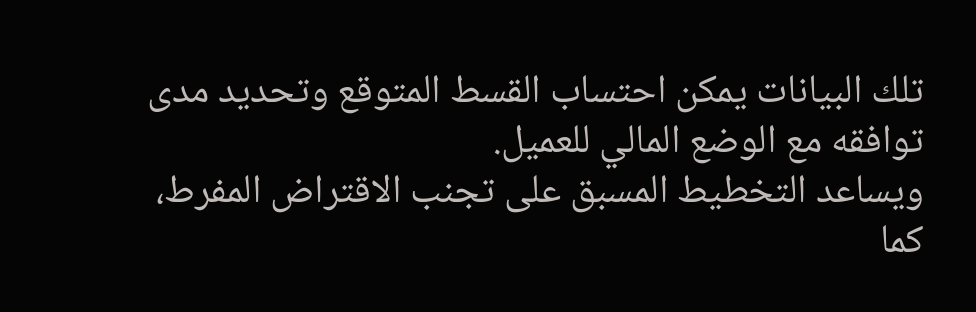تلك البيانات يمكن احتساب القسط المتوقع وتحديد مدى توافقه مع الوضع المالي للعميل.
ويساعد التخطيط المسبق على تجنب الاقتراض المفرط، كما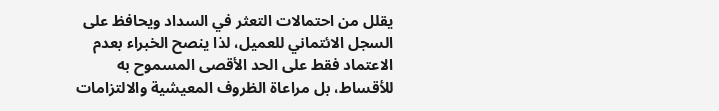يقلل من احتمالات التعثر في السداد ويحافظ على السجل الائتماني للعميل، لذا ينصح الخبراء بعدم الاعتماد فقط على الحد الأقصى المسموح به للأقساط، بل مراعاة الظروف المعيشية والالتزامات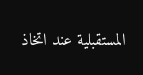المستقبلية عند اتخاذ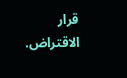قرار الاقتراض.